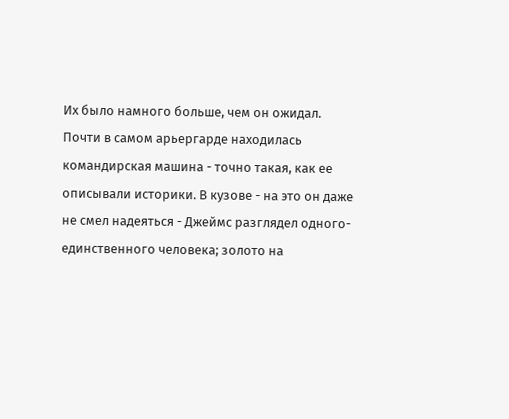Их было намного больше, чем он ожидал. Почти в самом арьергарде находилась командирская машина - точно такая, как ее описывали историки. В кузове - на это он даже не смел надеяться - Джеймс разглядел одного-единственного человека; золото на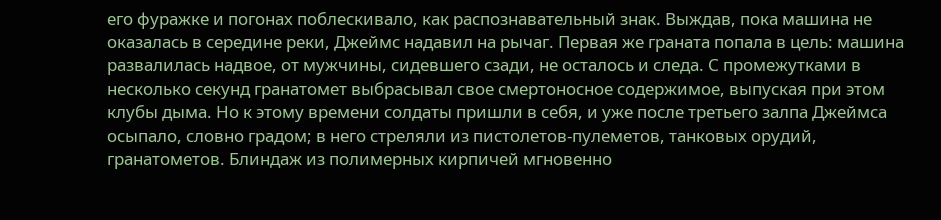его фуражке и погонах поблескивало, как распознавательный знак. Выждав, пока машина не оказалась в середине реки, Джеймс надавил на рычаг. Первая же граната попала в цель: машина развалилась надвое, от мужчины, сидевшего сзади, не осталось и следа. С промежутками в несколько секунд гранатомет выбрасывал свое смертоносное содержимое, выпуская при этом клубы дыма. Но к этому времени солдаты пришли в себя, и уже после третьего залпа Джеймса осыпало, словно градом; в него стреляли из пистолетов-пулеметов, танковых орудий, гранатометов. Блиндаж из полимерных кирпичей мгновенно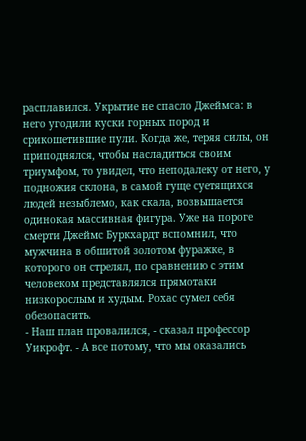расплавился. Укрытие не спасло Джеймса: в него угодили куски горных пород и срикошетившие пули. Когда же, теряя силы, он приподнялся, чтобы насладиться своим триумфом, то увидел, что неподалеку от него, у подножия склона, в самой гуще суетящихся людей незыблемо, как скала, возвышается одинокая массивная фигура. Уже на пороге смерти Джеймс Буркхардт вспомнил, что мужчина в обшитой золотом фуражке, в которого он стрелял, по сравнению с этим человеком представлялся прямотаки низкорослым и худым. Рохас сумел себя обезопасить.
- Наш план провалился, - сказал профессор Уикрофт. - А все потому, что мы оказались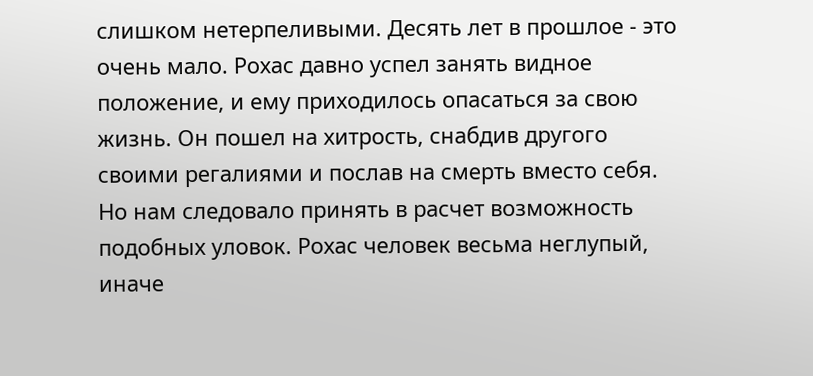слишком нетерпеливыми. Десять лет в прошлое - это очень мало. Рохас давно успел занять видное положение, и ему приходилось опасаться за свою жизнь. Он пошел на хитрость, снабдив другого своими регалиями и послав на смерть вместо себя. Но нам следовало принять в расчет возможность подобных уловок. Рохас человек весьма неглупый, иначе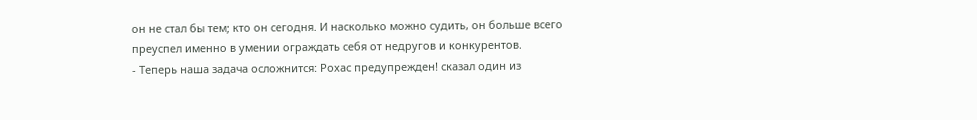он не стал бы тем; кто он сегодня. И насколько можно судить, он больше всего преуспел именно в умении ограждать себя от недругов и конкурентов.
- Теперь наша задача осложнится: Рохас предупрежден! сказал один из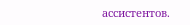ассистентов.